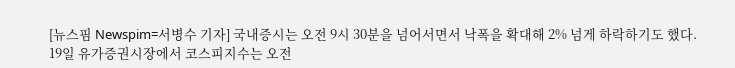[뉴스핌 Newspim=서병수 기자] 국내증시는 오전 9시 30분을 넘어서면서 낙폭을 확대해 2% 넘게 하락하기도 했다.
19일 유가증권시장에서 코스피지수는 오전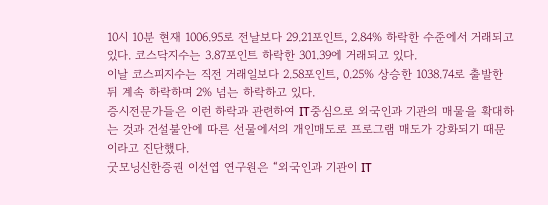10시 10분 현재 1006.95로 전날보다 29.21포인트, 2.84% 하락한 수준에서 거래되고 있다. 코스닥지수는 3.87포인트 하락한 301.39에 거래되고 있다.
이날 코스피지수는 직전 거래일보다 2.58포인트, 0.25% 상승한 1038.74로 출발한 뒤 계속 하락하며 2% 넘는 하락하고 있다.
증시전문가들은 이런 하락과 관련하여 IT중심으로 외국인과 기관의 매물을 확대하는 것과 건설불안에 따른 선물에서의 개인매도로 프로그램 매도가 강화되기 때문이라고 진단했다.
굿모닝신한증권 이선엽 연구원은 “외국인과 기관이 IT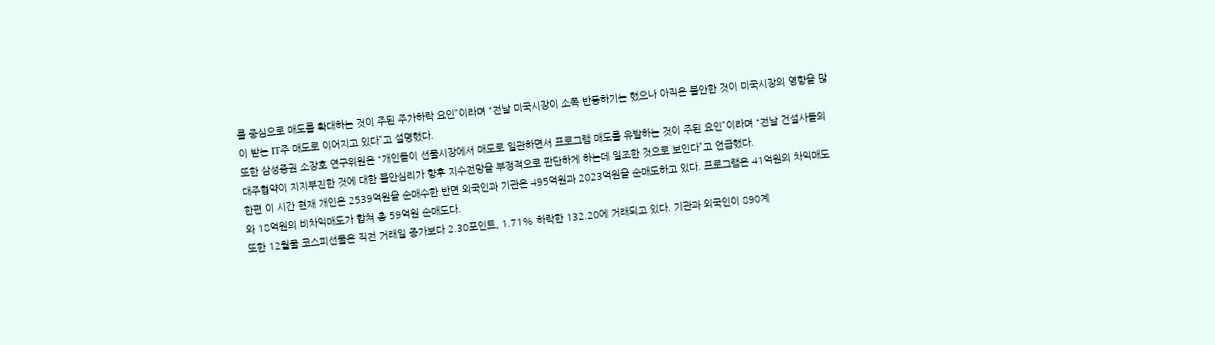를 중심으로 매도를 확대하는 것이 주된 주가하락 요인”이라며 “전날 미국시장이 소폭 반등하기는 했으나 아직은 불안한 것이 미국시장의 영향을 많이 받는 IT주 매도로 이어지고 있다”고 설명했다.
또한 삼성증권 소장호 연구위원은 “개인들이 선물시장에서 매도로 일관하면서 프로그램 매도를 유발하는 것이 주된 요인”이라며 “전날 건설사들의 대주협약이 지지부진한 것에 대한 불안심리가 향후 지수전망을 부정적으로 판단하게 하는데 일조한 것으로 보인다”고 언급했다.
한편 이 시간 현재 개인은 2539억원을 순매수한 반면 외국인과 기관은 495억원과 2023억원을 순매도하고 있다. 프로그램은 41억원의 차익매도와 18억원의 비차익매도가 합쳐 총 59억원 순매도다.
또한 12월물 코스피선물은 직전 거래일 종가보다 2.30포인트, 1.71% 하락한 132.20에 거래되고 있다. 기관과 외국인이 890계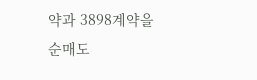약과 3898계약을 순매도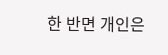한 반면 개인은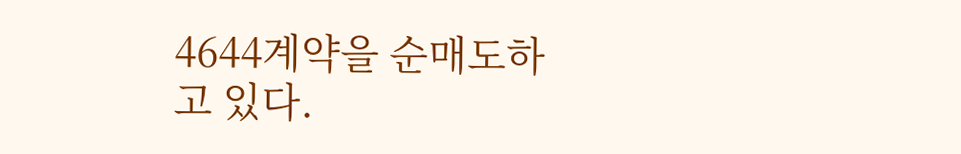4644계약을 순매도하고 있다.